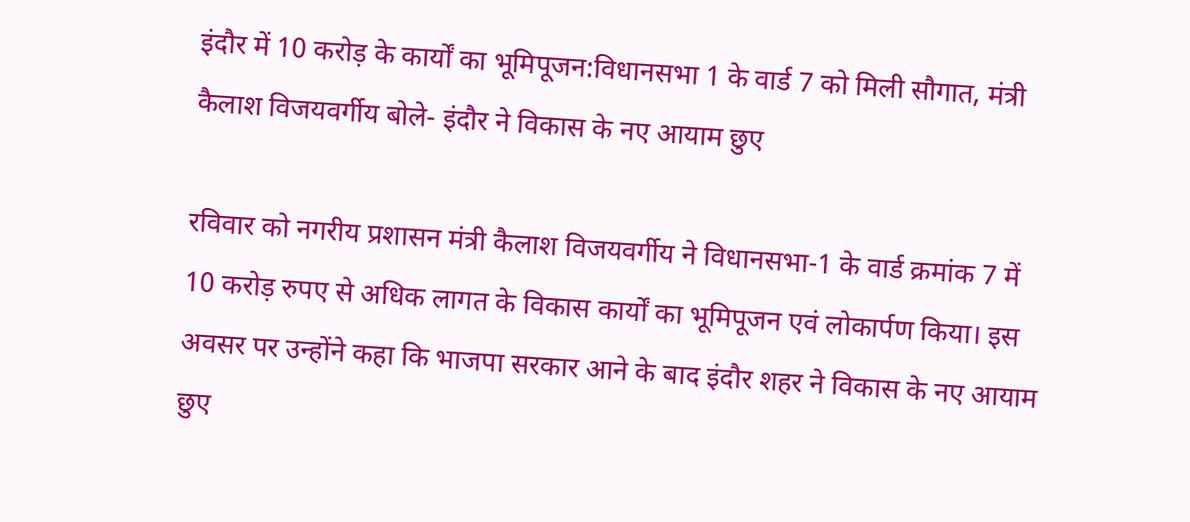इंदौर में 10 करोड़ के कार्यों का भूमिपूजन:विधानसभा 1 के वार्ड 7 को मिली सौगात, मंत्री कैलाश विजयवर्गीय बोले- इंदौर ने विकास के नए आयाम छुए

रविवार को नगरीय प्रशासन मंत्री कैलाश विजयवर्गीय ने विधानसभा-1 के वार्ड क्रमांक 7 में 10 करोड़ रुपए से अधिक लागत के विकास कार्यों का भूमिपूजन एवं लोकार्पण किया। इस अवसर पर उन्होंने कहा कि भाजपा सरकार आने के बाद इंदौर शहर ने विकास के नए आयाम छुए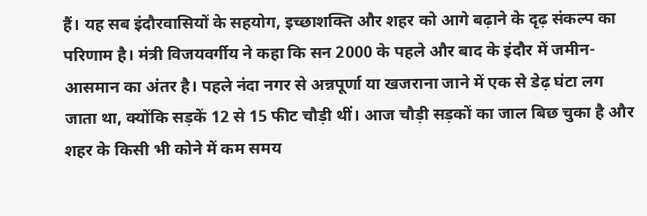हैं। यह सब इंदौरवासियों के सहयोग, इच्छाशक्ति और शहर को आगे बढ़ाने के दृढ़ संकल्प का परिणाम है। मंत्री विजयवर्गीय ने कहा कि सन 2000 के पहले और बाद के इंदौर में जमीन-आसमान का अंतर है। पहले नंदा नगर से अन्नपूर्णा या खजराना जाने में एक से डेढ़ घंटा लग जाता था, क्योंकि सड़कें 12 से 15 फीट चौड़ी थीं। आज चौड़ी सड़कों का जाल बिछ चुका है और शहर के किसी भी कोने में कम समय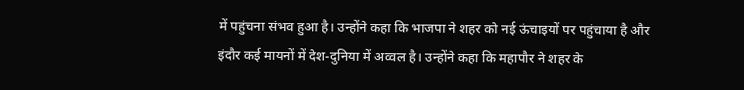में पहुंचना संभव हुआ है। उन्होंने कहा कि भाजपा ने शहर को नई ऊंचाइयों पर पहुंचाया है और इंदौर कई मायनों में देश-दुनिया में अव्वल है। उन्होंने कहा कि महापौर ने शहर के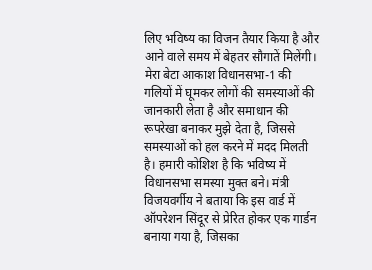लिए भविष्य का विजन तैयार किया है और आने वाले समय में बेहतर सौगातें मिलेंगी। मेरा बेटा आकाश विधानसभा-1 की गलियों में घूमकर लोगों की समस्याओं की जानकारी लेता है और समाधान की रूपरेखा बनाकर मुझे देता है, जिससे समस्याओं को हल करने में मदद मिलती है। हमारी कोशिश है कि भविष्य में विधानसभा समस्या मुक्त बने। मंत्री विजयवर्गीय ने बताया कि इस वार्ड में ऑपरेशन सिंदूर से प्रेरित होकर एक गार्डन बनाया गया है, जिसका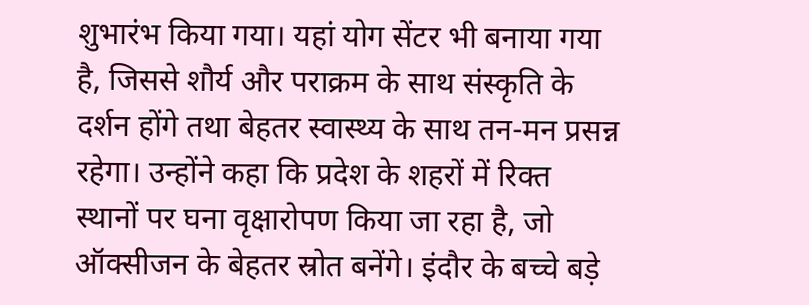शुभारंभ किया गया। यहां योग सेंटर भी बनाया गया है, जिससे शौर्य और पराक्रम के साथ संस्कृति के दर्शन होंगे तथा बेहतर स्वास्थ्य के साथ तन-मन प्रसन्न रहेगा। उन्होंने कहा कि प्रदेश के शहरों में रिक्त स्थानों पर घना वृक्षारोपण किया जा रहा है, जो ऑक्सीजन के बेहतर स्रोत बनेंगे। इंदौर के बच्चे बड़े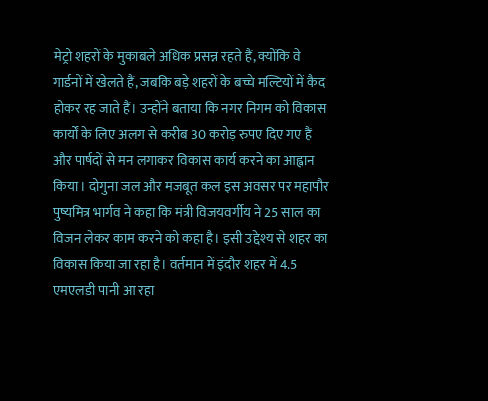मेट्रो शहरों के मुकाबले अधिक प्रसन्न रहते हैं, क्योंकि वे गार्डनों में खेलते हैं, जबकि बड़े शहरों के बच्चे मल्टियों में कैद होकर रह जाते हैं। उन्होंने बताया कि नगर निगम को विकास कार्यों के लिए अलग से करीब 30 करोड़ रुपए दिए गए हैं और पार्षदों से मन लगाकर विकास कार्य करने का आह्वान किया। दोगुना जल और मजबूत कल इस अवसर पर महापौर पुष्यमित्र भार्गव ने कहा कि मंत्री विजयवर्गीय ने 25 साल का विजन लेकर काम करने को कहा है। इसी उद्देश्य से शहर का विकास किया जा रहा है। वर्तमान में इंदौर शहर में 4.5 एमएलडी पानी आ रहा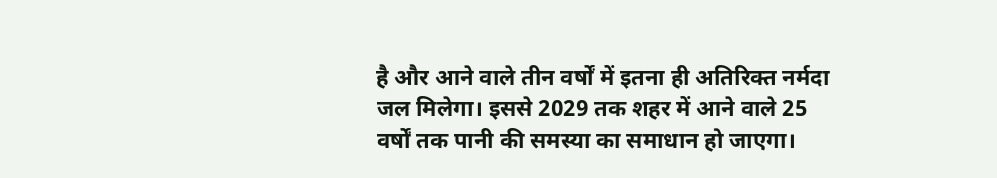है और आने वाले तीन वर्षों में इतना ही अतिरिक्त नर्मदा जल मिलेगा। इससे 2029 तक शहर में आने वाले 25 वर्षों तक पानी की समस्या का समाधान हो जाएगा।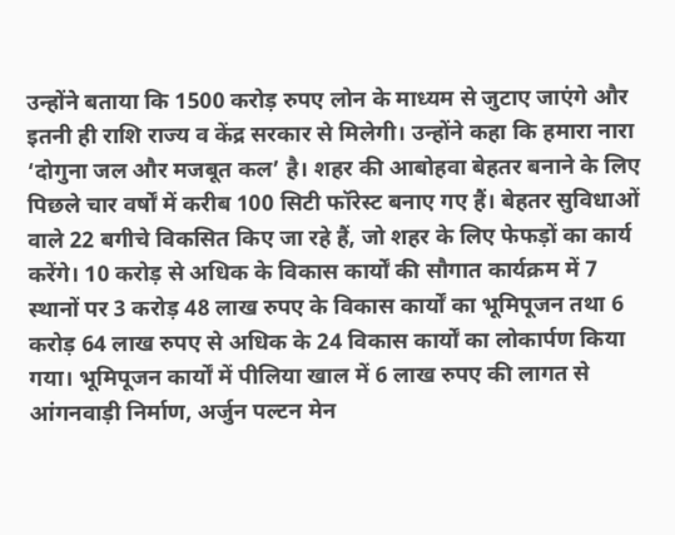उन्होंने बताया कि 1500 करोड़ रुपए लोन के माध्यम से जुटाए जाएंगे और इतनी ही राशि राज्य व केंद्र सरकार से मिलेगी। उन्होंने कहा कि हमारा नारा ‘दोगुना जल और मजबूत कल’ है। शहर की आबोहवा बेहतर बनाने के लिए पिछले चार वर्षों में करीब 100 सिटी फॉरेस्ट बनाए गए हैं। बेहतर सुविधाओं वाले 22 बगीचे विकसित किए जा रहे हैं, जो शहर के लिए फेफड़ों का कार्य करेंगे। 10 करोड़ से अधिक के विकास कार्यों की सौगात कार्यक्रम में 7 स्थानों पर 3 करोड़ 48 लाख रुपए के विकास कार्यों का भूमिपूजन तथा 6 करोड़ 64 लाख रुपए से अधिक के 24 विकास कार्यों का लोकार्पण किया गया। भूमिपूजन कार्यों में पीलिया खाल में 6 लाख रुपए की लागत से आंगनवाड़ी निर्माण, अर्जुन पल्टन मेन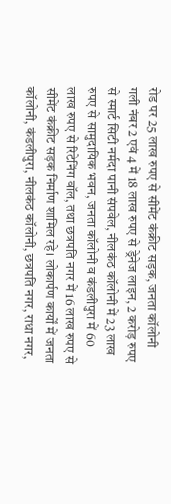रोड पर 25 लाख रुपए से सीमेंट कंक्रीट सड़क, जनता कॉलोनी गली नंबर 2 एवं 4 में 18 लाख रुपए से ड्रेनेज लाइन, 2 करोड़ रुपए से स्मार्ट सिटी नर्मदा पानी संपवेल, नीलकंठ कॉलोनी में 23 लाख रुपए से सामुदायिक भवन, जनता कॉलोनी व कंडलीपुरा में 60 लाख रुपए से रिटेनिंग वॉल, तथा छत्रपति नगर में 16 लाख रुपए से सीमेंट कंक्रीट सड़क निर्माण शामिल रहे। लोकार्पण कार्यों में जनता कॉलोनी, कंडलीपुरा, नीलकंठ कॉलोनी, छत्रपति नगर, राधा नगर,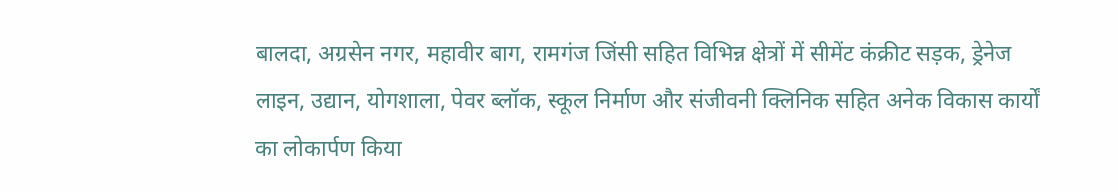बालदा, अग्रसेन नगर, महावीर बाग, रामगंज जिंसी सहित विभिन्न क्षेत्रों में सीमेंट कंक्रीट सड़क, ड्रेनेज लाइन, उद्यान, योगशाला, पेवर ब्लॉक, स्कूल निर्माण और संजीवनी क्लिनिक सहित अनेक विकास कार्यों का लोकार्पण किया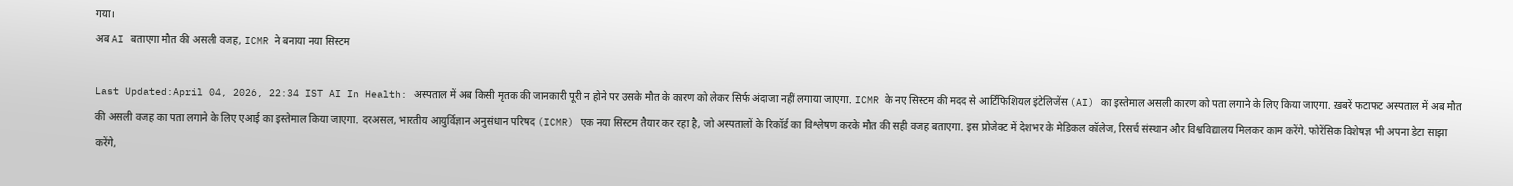गया।
अब AI बताएगा मौत की असली वजह, ICMR ने बनाया नया सिस्टम

Last Updated:April 04, 2026, 22:34 IST AI In Health: अस्पताल में अब किसी मृतक की जानकारी पूरी न होने पर उसके मौत के कारण को लेकर सिर्फ अंदाजा नहीं लगाया जाएगा. ICMR के नए सिस्टम की मदद से आर्टिफिशियल इंटेलिजेंस (AI) का इस्तेमाल असली कारण को पता लगाने के लिए किया जाएगा. ख़बरें फटाफट अस्पताल में अब मौत की असली वजह का पता लगाने के लिए एआई का इस्तेमाल किया जाएगा. दरअसल, भारतीय आयुर्विज्ञान अनुसंधान परिषद (ICMR) एक नया सिस्टम तैयार कर रहा है, जो अस्पतालों के रिकॉर्ड का विश्लेषण करके मौत की सही वजह बताएगा. इस प्रोजेक्ट में देशभर के मेडिकल कॉलेज, रिसर्च संस्थान और विश्वविद्यालय मिलकर काम करेंगे. फोरेंसिक विशेषज्ञ भी अपना डेटा साझा करेंगे,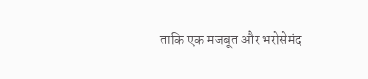ताकि एक मजबूत और भरोसेमंद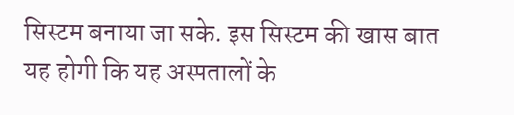सिस्टम बनाया जा सके. इस सिस्टम की खास बात यह होगी कि यह अस्पतालों के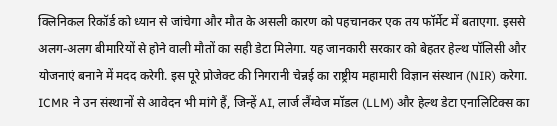क्लिनिकल रिकॉर्ड को ध्यान से जांचेगा और मौत के असली कारण को पहचानकर एक तय फॉर्मेट में बताएगा. इससे अलग-अलग बीमारियों से होने वाली मौतों का सही डेटा मिलेगा. यह जानकारी सरकार को बेहतर हेल्थ पॉलिसी और योजनाएं बनाने में मदद करेगी. इस पूरे प्रोजेक्ट की निगरानी चेन्नई का राष्ट्रीय महामारी विज्ञान संस्थान (NIR) करेगा. ICMR ने उन संस्थानों से आवेदन भी मांगे हैं, जिन्हें AI, लार्ज लैंग्वेज मॉडल (LLM) और हेल्थ डेटा एनालिटिक्स का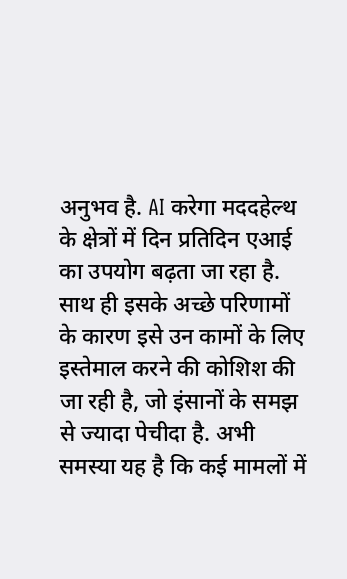अनुभव है. AI करेगा मददहेल्थ के क्षेत्रों में दिन प्रतिदिन एआई का उपयोग बढ़ता जा रहा है. साथ ही इसके अच्छे परिणामों के कारण इसे उन कामों के लिए इस्तेमाल करने की कोशिश की जा रही है, जो इंसानों के समझ से ज्यादा पेचीदा है. अभी समस्या यह है कि कई मामलों में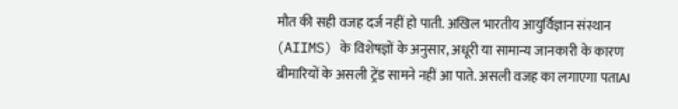मौत की सही वजह दर्ज नहीं हो पाती. अखिल भारतीय आयुर्विज्ञान संस्थान (AIIMS) के विशेषज्ञों के अनुसार, अधूरी या सामान्य जानकारी के कारण बीमारियों के असली ट्रेंड सामने नहीं आ पाते. असली वजह का लगाएगा पताAI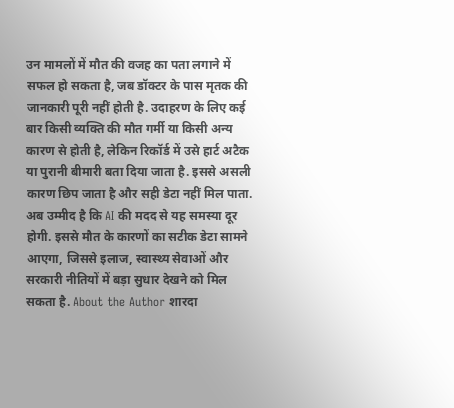उन मामलों में मौत की वजह का पता लगाने में सफल हो सकता है, जब डॉक्टर के पास मृतक की जानकारी पूरी नहीं होती है. उदाहरण के लिए कई बार किसी व्यक्ति की मौत गर्मी या किसी अन्य कारण से होती है, लेकिन रिकॉर्ड में उसे हार्ट अटैक या पुरानी बीमारी बता दिया जाता है. इससे असली कारण छिप जाता है और सही डेटा नहीं मिल पाता. अब उम्मीद है कि AI की मदद से यह समस्या दूर होगी. इससे मौत के कारणों का सटीक डेटा सामने आएगा, जिससे इलाज, स्वास्थ्य सेवाओं और सरकारी नीतियों में बड़ा सुधार देखने को मिल सकता है. About the Author शारदा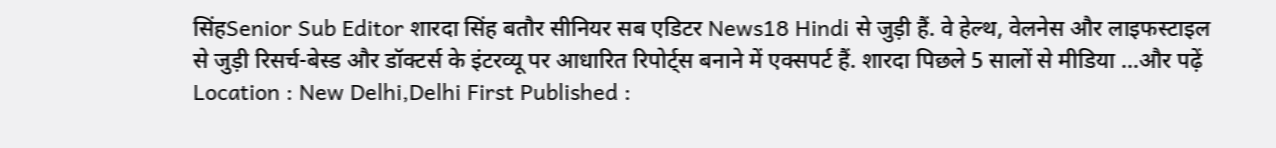सिंहSenior Sub Editor शारदा सिंह बतौर सीनियर सब एडिटर News18 Hindi से जुड़ी हैं. वे हेल्थ, वेलनेस और लाइफस्टाइल से जुड़ी रिसर्च-बेस्ड और डॉक्टर्स के इंटरव्यू पर आधारित रिपोर्ट्स बनाने में एक्सपर्ट हैं. शारदा पिछले 5 सालों से मीडिया …और पढ़ें Location : New Delhi,Delhi First Published :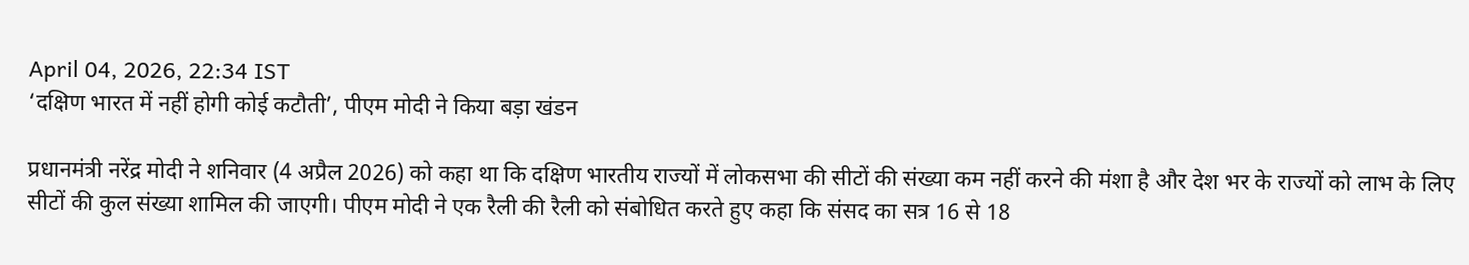April 04, 2026, 22:34 IST
‘दक्षिण भारत में नहीं होगी कोई कटौती’, पीएम मोदी ने किया बड़ा खंडन

प्रधानमंत्री नरेंद्र मोदी ने शनिवार (4 अप्रैल 2026) को कहा था कि दक्षिण भारतीय राज्यों में लोकसभा की सीटों की संख्या कम नहीं करने की मंशा है और देश भर के राज्यों को लाभ के लिए सीटों की कुल संख्या शामिल की जाएगी। पीएम मोदी ने एक रैली की रैली को संबोधित करते हुए कहा कि संसद का सत्र 16 से 18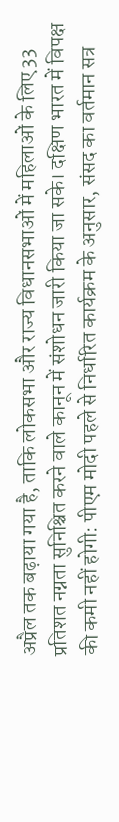अप्रैल तक बढ़ाया गया है, ताकि लोकसभा और राज्य विधानसभाओं में महिलाओं के लिए 33 प्रतिशत नग्नता सुनिश्चित करने वाले कानून में संशोधन जारी किया जा सके। दक्षिण भारत में विपक्ष की कमी नहीं होगी: पीएम मोदी पहले से निर्धारित कार्यक्रम के अनुसार, संसद का वर्तमान सत्र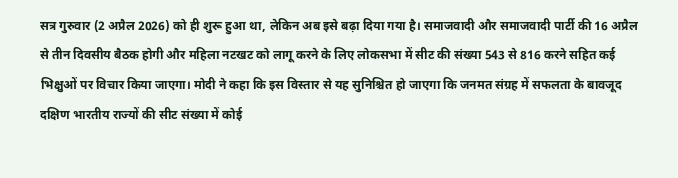सत्र गुरुवार (2 अप्रैल 2026) को ही शुरू हुआ था, लेकिन अब इसे बढ़ा दिया गया है। समाजवादी और समाजवादी पार्टी की 16 अप्रैल से तीन दिवसीय बैठक होगी और महिला नटखट को लागू करने के लिए लोकसभा में सीट की संख्या 543 से 816 करने सहित कई भिक्षुओं पर विचार किया जाएगा। मोदी ने कहा कि इस विस्तार से यह सुनिश्चित हो जाएगा कि जनमत संग्रह में सफलता के बावजूद दक्षिण भारतीय राज्यों की सीट संख्या में कोई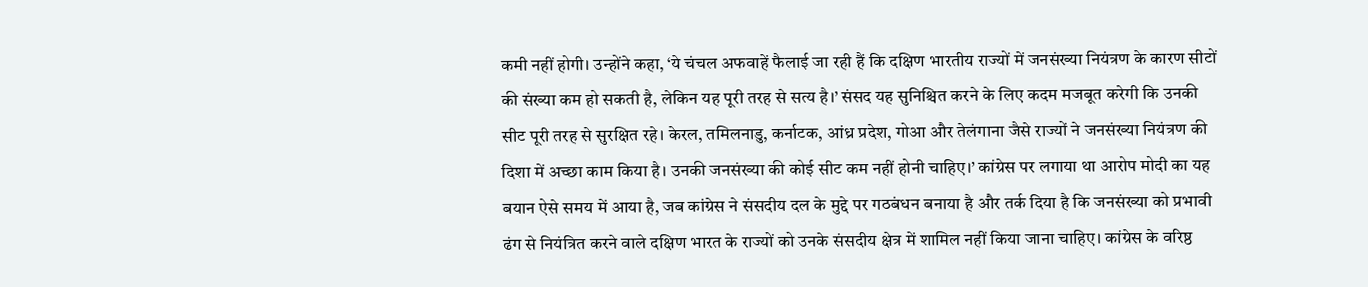कमी नहीं होगी। उन्होंने कहा, ‘ये चंचल अफवाहें फैलाई जा रही हैं कि दक्षिण भारतीय राज्यों में जनसंख्या नियंत्रण के कारण सीटों की संख्या कम हो सकती है, लेकिन यह पूरी तरह से सत्य है।’ संसद यह सुनिश्चित करने के लिए कदम मजबूत करेगी कि उनकी सीट पूरी तरह से सुरक्षित रहे। केरल, तमिलनाडु, कर्नाटक, आंध्र प्रदेश, गोआ और तेलंगाना जैसे राज्यों ने जनसंख्या नियंत्रण की दिशा में अच्छा काम किया है। उनकी जनसंख्या की कोई सीट कम नहीं होनी चाहिए।’ कांग्रेस पर लगाया था आरोप मोदी का यह बयान ऐसे समय में आया है, जब कांग्रेस ने संसदीय दल के मुद्दे पर गठबंधन बनाया है और तर्क दिया है कि जनसंख्या को प्रभावी ढंग से नियंत्रित करने वाले दक्षिण भारत के राज्यों को उनके संसदीय क्षेत्र में शामिल नहीं किया जाना चाहिए। कांग्रेस के वरिष्ठ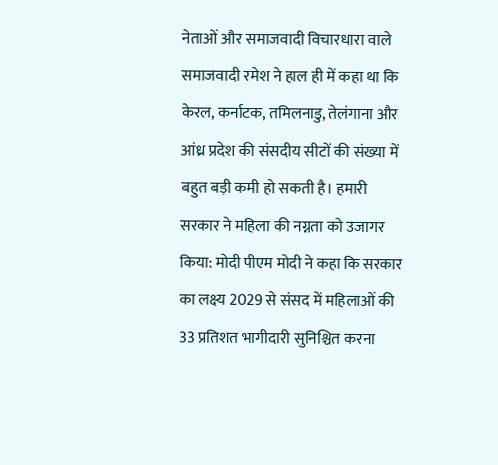नेताओं और समाजवादी विचारधारा वाले समाजवादी रमेश ने हाल ही में कहा था कि केरल, कर्नाटक, तमिलनाडु, तेलंगाना और आंध्र प्रदेश की संसदीय सीटों की संख्या में बहुत बड़ी कमी हो सकती है। हमारी सरकार ने महिला की नग्नता को उजागर किया: मोदी पीएम मोदी ने कहा कि सरकार का लक्ष्य 2029 से संसद में महिलाओं की 33 प्रतिशत भागीदारी सुनिश्चित करना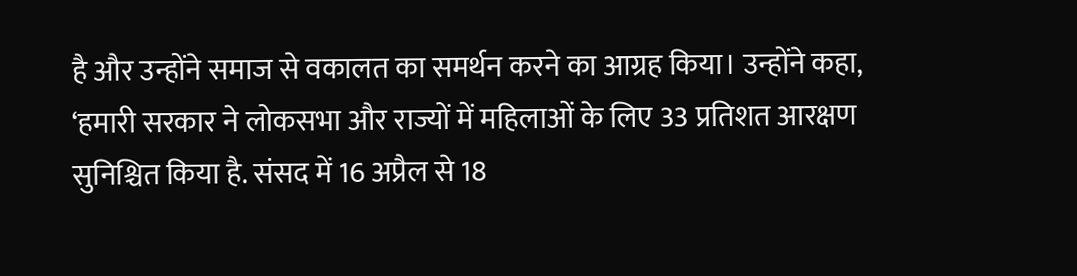है और उन्होंने समाज से वकालत का समर्थन करने का आग्रह किया। उन्होंने कहा, ‘हमारी सरकार ने लोकसभा और राज्यों में महिलाओं के लिए 33 प्रतिशत आरक्षण सुनिश्चित किया है. संसद में 16 अप्रैल से 18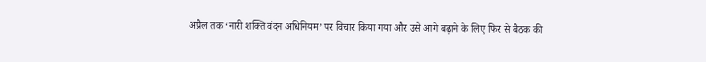अप्रैल तक ‘नारी शक्ति वंदन अधिनियम’ पर विचार किया गया और उसे आगे बढ़ाने के लिए फिर से बैठक की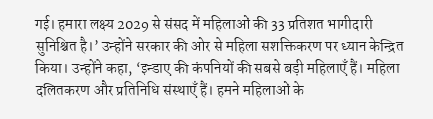गई। हमारा लक्ष्य 2029 से संसद में महिलाओं की 33 प्रतिशत भागीदारी सुनिश्चित है।’ उन्होंने सरकार की ओर से महिला सशक्तिकरण पर ध्यान केन्द्रित किया। उन्होंने कहा, ‘इन्डाए की कंपनियों की सबसे बड़ी महिलाएँ हैं। महिला दलितकरण और प्रतिनिधि संस्थाएँ हैं। हमने महिलाओं के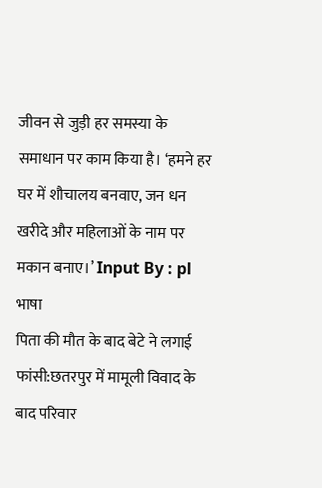जीवन से जुड़ी हर समस्या के समाधान पर काम किया है। ‘हमने हर घर में शौचालय बनवाए, जन धन खरीदे और महिलाओं के नाम पर मकान बनाए।’ Input By : pl भाषा
पिता की मौत के बाद बेटे ने लगाई फांसी:छतरपुर में मामूली विवाद के बाद परिवार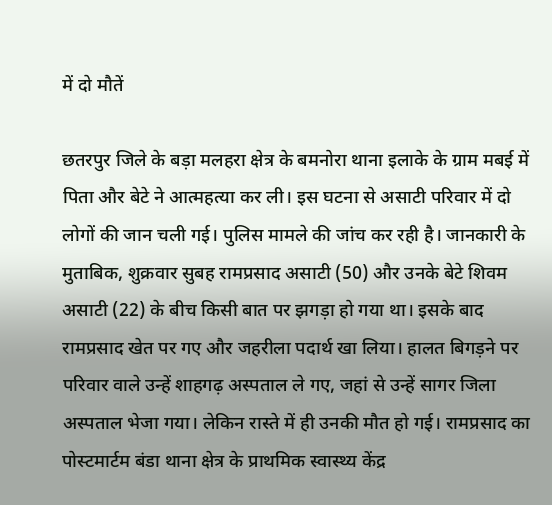में दो मौतें

छतरपुर जिले के बड़ा मलहरा क्षेत्र के बमनोरा थाना इलाके के ग्राम मबई में पिता और बेटे ने आत्महत्या कर ली। इस घटना से असाटी परिवार में दो लोगों की जान चली गई। पुलिस मामले की जांच कर रही है। जानकारी के मुताबिक, शुक्रवार सुबह रामप्रसाद असाटी (50) और उनके बेटे शिवम असाटी (22) के बीच किसी बात पर झगड़ा हो गया था। इसके बाद रामप्रसाद खेत पर गए और जहरीला पदार्थ खा लिया। हालत बिगड़ने पर परिवार वाले उन्हें शाहगढ़ अस्पताल ले गए, जहां से उन्हें सागर जिला अस्पताल भेजा गया। लेकिन रास्ते में ही उनकी मौत हो गई। रामप्रसाद का पोस्टमार्टम बंडा थाना क्षेत्र के प्राथमिक स्वास्थ्य केंद्र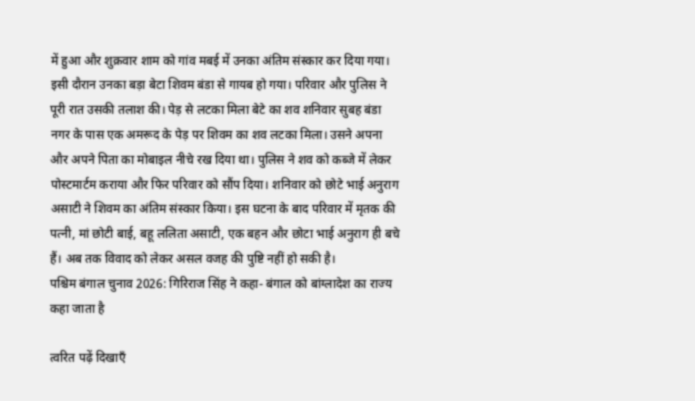में हुआ और शुक्रवार शाम को गांव मबई में उनका अंतिम संस्कार कर दिया गया। इसी दौरान उनका बड़ा बेटा शिवम बंडा से गायब हो गया। परिवार और पुलिस ने पूरी रात उसकी तलाश की। पेड़ से लटका मिला बेटे का शव शनिवार सुबह बंडा नगर के पास एक अमरूद के पेड़ पर शिवम का शव लटका मिला। उसने अपना और अपने पिता का मोबाइल नीचे रख दिया था। पुलिस ने शव को कब्जे में लेकर पोस्टमार्टम कराया और फिर परिवार को सौंप दिया। शनिवार को छोटे भाई अनुराग असाटी ने शिवम का अंतिम संस्कार किया। इस घटना के बाद परिवार में मृतक की पत्नी, मां छोटी बाई, बहू ललिता असाटी, एक बहन और छोटा भाई अनुराग ही बचे हैं। अब तक विवाद को लेकर असल वजह की पुष्टि नहीं हो सकी है।
पश्चिम बंगाल चुनाव 2026: गिरिराज सिंह ने कहा- बंगाल को बांग्लादेश का राज्य कहा जाता है

त्वरित पढ़ें दिखाएँ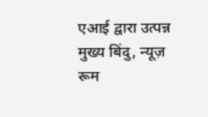एआई द्वारा उत्पन्न मुख्य बिंदु, न्यूज़ रूम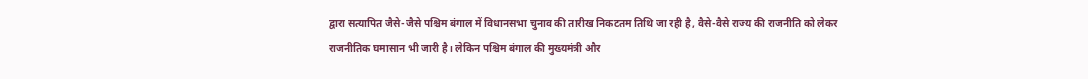द्वारा सत्यापित जैसे-जैसे पश्चिम बंगाल में विधानसभा चुनाव की तारीख निकटतम तिथि जा रही है, वैसे-वैसे राज्य की राजनीति को लेकर राजनीतिक घमासान भी जारी है। लेकिन पश्चिम बंगाल की मुख्यमंत्री और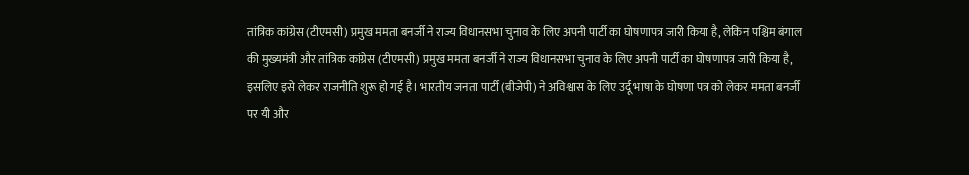तांत्रिक कांग्रेस (टीएमसी) प्रमुख ममता बनर्जी ने राज्य विधानसभा चुनाव के लिए अपनी पार्टी का घोषणापत्र जारी किया है, लेकिन पश्चिम बंगाल की मुख्यमंत्री और तांत्रिक कांग्रेस (टीएमसी) प्रमुख ममता बनर्जी ने राज्य विधानसभा चुनाव के लिए अपनी पार्टी का घोषणापत्र जारी किया है, इसलिए इसे लेकर राजनीति शुरू हो गई है। भारतीय जनता पार्टी (बीजेपी) ने अविश्वास के लिए उर्दू भाषा के घोषणा पत्र को लेकर ममता बनर्जी पर यी और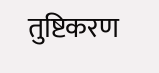तुष्टिकरण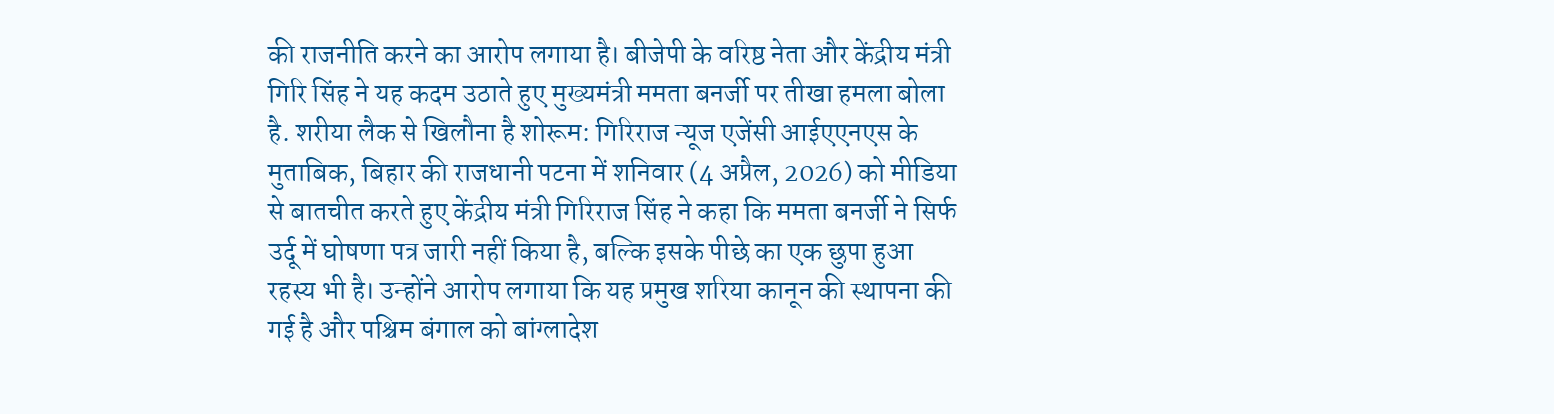की राजनीति करने का आरोप लगाया है। बीजेपी के वरिष्ठ नेता और केंद्रीय मंत्री गिरि सिंह ने यह कदम उठाते हुए मुख्यमंत्री ममता बनर्जी पर तीखा हमला बोला है. शरीया लैक से खिलौना है शोरूम: गिरिराज न्यूज एजेंसी आईएएनएस के मुताबिक, बिहार की राजधानी पटना में शनिवार (4 अप्रैल, 2026) को मीडिया से बातचीत करते हुए केंद्रीय मंत्री गिरिराज सिंह ने कहा कि ममता बनर्जी ने सिर्फ उर्दू में घोषणा पत्र जारी नहीं किया है, बल्कि इसके पीछे का एक छुपा हुआ रहस्य भी है। उन्होंने आरोप लगाया कि यह प्रमुख शरिया कानून की स्थापना की गई है और पश्चिम बंगाल को बांग्लादेश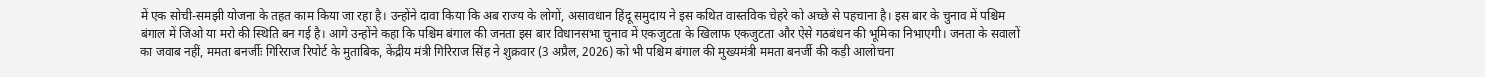में एक सोची-समझी योजना के तहत काम किया जा रहा है। उन्होंने दावा किया कि अब राज्य के लोगों, असावधान हिंदू समुदाय ने इस कथित वास्तविक चेहरे को अच्छे से पहचाना है। इस बार के चुनाव में पश्चिम बंगाल में जिओ या मरो की स्थिति बन गई है। आगे उन्होंने कहा कि पश्चिम बंगाल की जनता इस बार विधानसभा चुनाव में एकजुटता के खिलाफ एकजुटता और ऐसे गठबंधन की भूमिका निभाएगी। जनता के सवालों का जवाब नहीं, ममता बनर्जीः गिरिराज रिपोर्ट के मुताबिक, केंद्रीय मंत्री गिरिराज सिंह ने शुक्रवार (3 अप्रैल, 2026) को भी पश्चिम बंगाल की मुख्यमंत्री ममता बनर्जी की कड़ी आलोचना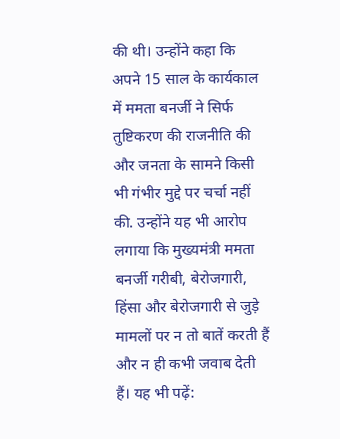की थी। उन्होंने कहा कि अपने 15 साल के कार्यकाल में ममता बनर्जी ने सिर्फ तुष्टिकरण की राजनीति की और जनता के सामने किसी भी गंभीर मुद्दे पर चर्चा नहीं की. उन्होंने यह भी आरोप लगाया कि मुख्यमंत्री ममता बनर्जी गरीबी, बेरोजगारी, हिंसा और बेरोजगारी से जुड़े मामलों पर न तो बातें करती हैं और न ही कभी जवाब देती हैं। यह भी पढ़ें: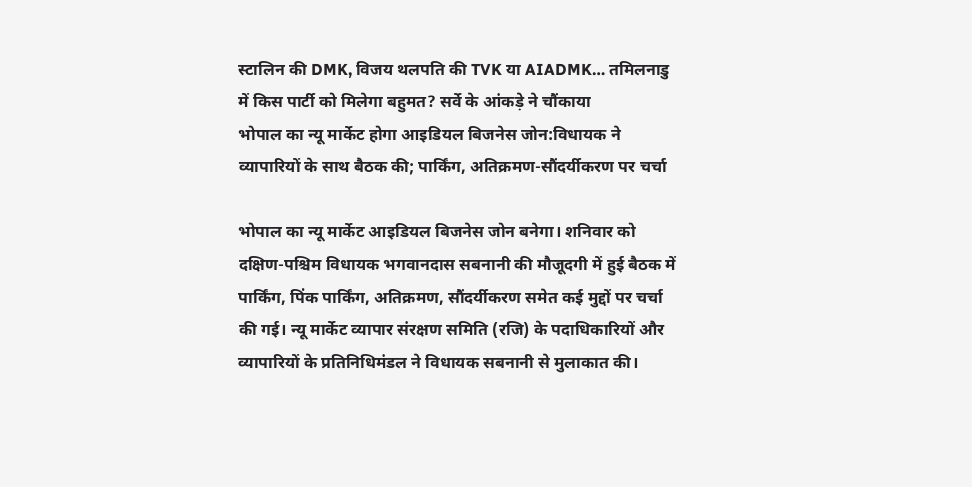स्टालिन की DMK, विजय थलपति की TVK या AIADMK… तमिलनाडु में किस पार्टी को मिलेगा बहुमत? सर्वे के आंकड़े ने चौंकाया
भोपाल का न्यू मार्केट होगा आइडियल बिजनेस जोन:विधायक ने व्यापारियों के साथ बैठक की; पार्किंग, अतिक्रमण-सौंदर्यीकरण पर चर्चा

भोपाल का न्यू मार्केट आइडियल बिजनेस जोन बनेगा। शनिवार को दक्षिण-पश्चिम विधायक भगवानदास सबनानी की मौजूदगी में हुई बैठक में पार्किंग, पिंक पार्किंग, अतिक्रमण, सौंदर्यीकरण समेत कई मुद्दों पर चर्चा की गई। न्यू मार्केट व्यापार संरक्षण समिति (रजि) के पदाधिकारियों और व्यापारियों के प्रतिनिधिमंडल ने विधायक सबनानी से मुलाकात की।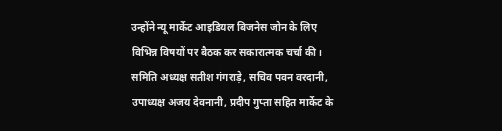उन्होंने न्यू मार्केट आइडियल बिजनेस जोन के लिए विभिन्न विषयों पर बैठक कर सकारात्मक चर्चा की। समिति अध्यक्ष सतीश गंगराड़े, सचिव पवन वरदानी, उपाध्यक्ष अजय देवनानी, प्रदीप गुप्ता सहित मार्केट के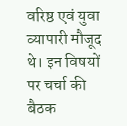वरिष्ठ एवं युवा व्यापारी मौजूद थे। इन विषयों पर चर्चा की बैठक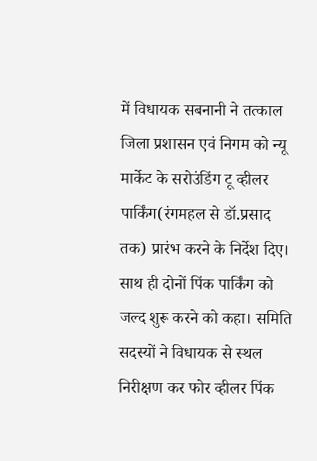में विधायक सबनानी ने तत्काल जिला प्रशासन एवं निगम को न्यू मार्केट के सरोउंडिंग टू व्हीलर पार्किंग(रंगमहल से डॉ.प्रसाद तक) प्रारंभ करने के निर्देश दिए। साथ ही दोनों पिंक पार्किंग को जल्द शुरू करने को कहा। समिति सदस्यों ने विधायक से स्थल निरीक्षण कर फोर व्हीलर पिंक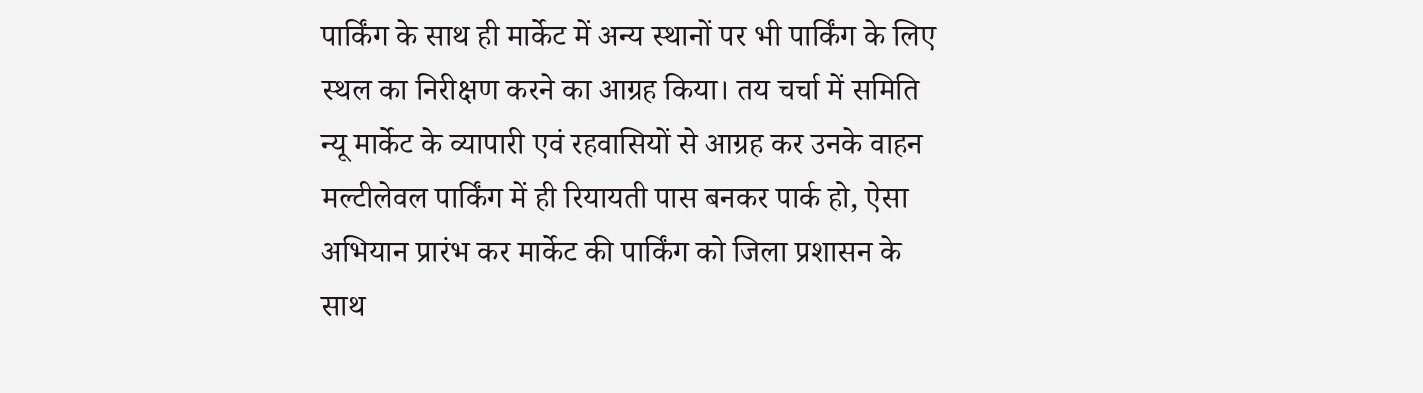पार्किंग के साथ ही मार्केट में अन्य स्थानों पर भी पार्किंग के लिए स्थल का निरीक्षण करने का आग्रह किया। तय चर्चा में समिति न्यू मार्केट के व्यापारी एवं रहवासियों से आग्रह कर उनके वाहन मल्टीलेवल पार्किंग में ही रियायती पास बनकर पार्क हो, ऐसा अभियान प्रारंभ कर मार्केट की पार्किंग को जिला प्रशासन के साथ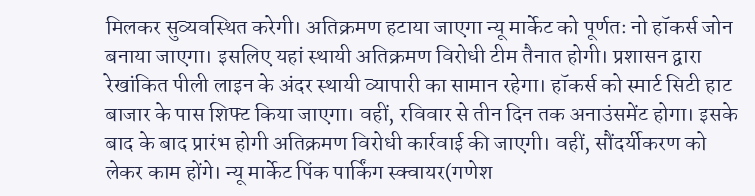मिलकर सुव्यवस्थित करेगी। अतिक्रमण हटाया जाएगा न्यू मार्केट को पूर्णतः नो हॉकर्स जोन बनाया जाएगा। इसलिए यहां स्थायी अतिक्रमण विरोधी टीम तैनात होगी। प्रशासन द्वारा रेखांकित पीली लाइन के अंदर स्थायी व्यापारी का सामान रहेगा। हॉकर्स को स्मार्ट सिटी हाट बाजार के पास शिफ्ट किया जाएगा। वहीं, रविवार से तीन दिन तक अनाउंसमेंट होगा। इसके बाद के बाद प्रारंभ होगी अतिक्रमण विरोधी कार्रवाई की जाएगी। वहीं, सौंदर्यीकरण को लेकर काम होंगे। न्यू मार्केट पिंक पार्किंग स्क्वायर(गणेश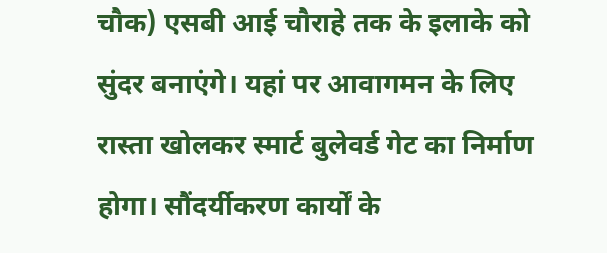चौक) एसबी आई चौराहे तक के इलाके को सुंदर बनाएंगे। यहां पर आवागमन के लिए रास्ता खोलकर स्मार्ट बुलेवर्ड गेट का निर्माण होगा। सौंदर्यीकरण कार्यों के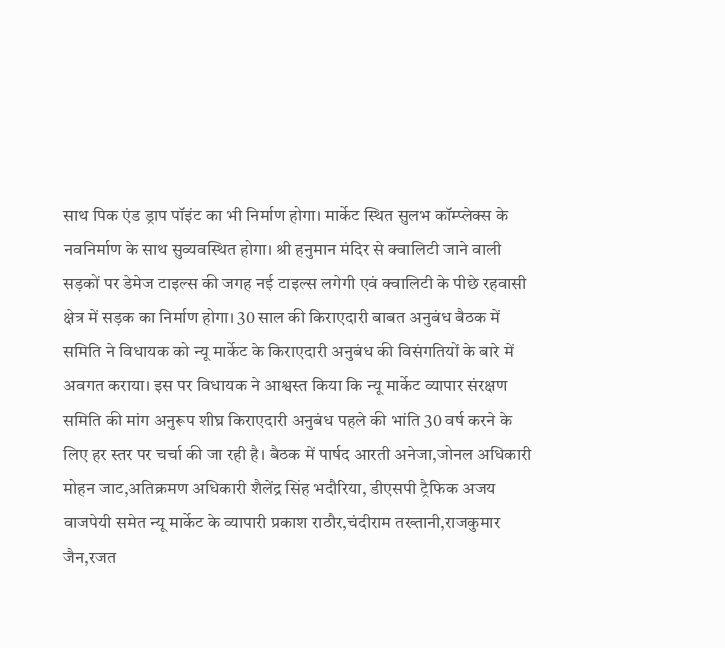साथ पिक एंड ड्राप पॉइंट का भी निर्माण होगा। मार्केट स्थित सुलभ कॉम्प्लेक्स के नवनिर्माण के साथ सुव्यवस्थित होगा। श्री हनुमान मंदिर से क्वालिटी जाने वाली सड़कों पर डेमेज टाइल्स की जगह नई टाइल्स लगेगी एवं क्वालिटी के पीछे रहवासी क्षेत्र में सड़क का निर्माण होगा। 30 साल की किराएदारी बाबत अनुबंध बैठक में समिति ने विधायक को न्यू मार्केट के किराएदारी अनुबंध की विसंगतियों के बारे में अवगत कराया। इस पर विधायक ने आश्वस्त किया कि न्यू मार्केट व्यापार संरक्षण समिति की मांग अनुरूप शीघ्र किराएदारी अनुबंध पहले की भांति 30 वर्ष करने के लिए हर स्तर पर चर्चा की जा रही है। बैठक में पार्षद आरती अनेजा,जोनल अधिकारी मोहन जाट,अतिक्रमण अधिकारी शैलेंद्र सिंह भदौरिया, डीएसपी ट्रैफिक अजय वाजपेयी समेत न्यू मार्केट के व्यापारी प्रकाश राठौर,चंदीराम तख्तानी,राजकुमार जैन,रजत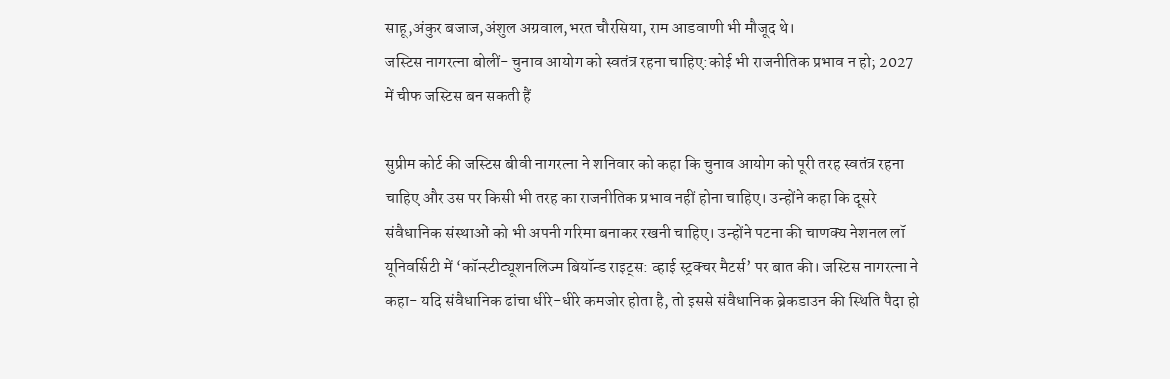साहू,अंकुर बजाज,अंशुल अग्रवाल,भरत चौरसिया, राम आडवाणी भी मौजूद थे।
जस्टिस नागरत्ना बोलीं- चुनाव आयोग को स्वतंत्र रहना चाहिए:कोई भी राजनीतिक प्रभाव न हो; 2027 में चीफ जस्टिस बन सकती हैं

सुप्रीम कोर्ट की जस्टिस बीवी नागरत्ना ने शनिवार को कहा कि चुनाव आयोग को पूरी तरह स्वतंत्र रहना चाहिए और उस पर किसी भी तरह का राजनीतिक प्रभाव नहीं होना चाहिए। उन्होंने कहा कि दूसरे संवैधानिक संस्थाओं को भी अपनी गरिमा बनाकर रखनी चाहिए। उन्होंने पटना की चाणक्य नेशनल लॉ यूनिवर्सिटी में ‘कॉन्स्टीट्यूशनलिज्म बियॉन्ड राइट्स: व्हाई स्ट्रक्चर मैटर्स’ पर बात की। जस्टिस नागरत्ना ने कहा- यदि संवैधानिक ढांचा धीरे-धीरे कमजोर होता है, तो इससे संवैधानिक ब्रेकडाउन की स्थिति पैदा हो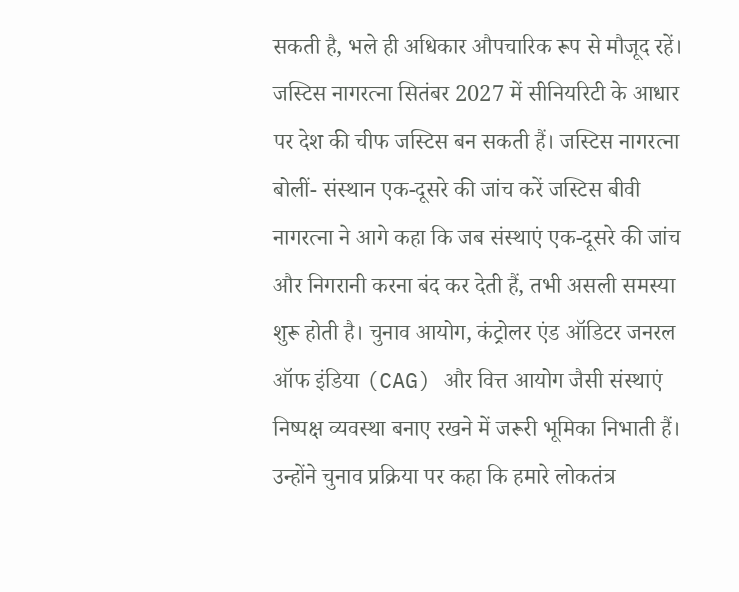सकती है, भले ही अधिकार औपचारिक रूप से मौजूद रहें। जस्टिस नागरत्ना सितंबर 2027 में सीनियरिटी के आधार पर देश की चीफ जस्टिस बन सकती हैं। जस्टिस नागरत्ना बोलीं- संस्थान एक-दूसरे की जांच करें जस्टिस बीवी नागरत्ना ने आगे कहा कि जब संस्थाएं एक-दूसरे की जांच और निगरानी करना बंद कर देती हैं, तभी असली समस्या शुरू होती है। चुनाव आयोग, कंट्रोलर एंड ऑडिटर जनरल ऑफ इंडिया (CAG) और वित्त आयोग जैसी संस्थाएं निष्पक्ष व्यवस्था बनाए रखने में जरूरी भूमिका निभाती हैं। उन्होंने चुनाव प्रक्रिया पर कहा कि हमारे लोकतंत्र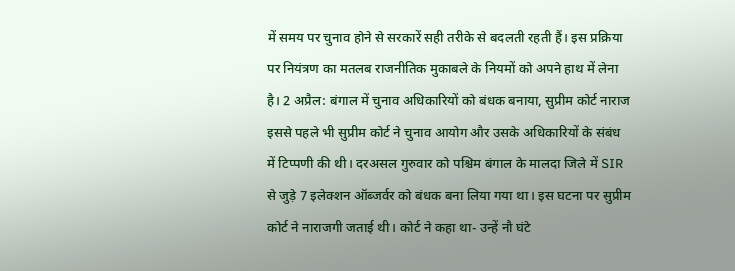में समय पर चुनाव होने से सरकारें सही तरीके से बदलती रहती हैं। इस प्रक्रिया पर नियंत्रण का मतलब राजनीतिक मुकाबले के नियमों को अपने हाथ में लेना है। 2 अप्रैल: बंगाल में चुनाव अधिकारियों को बंधक बनाया, सुप्रीम कोर्ट नाराज इससे पहले भी सुप्रीम कोर्ट ने चुनाव आयोग और उसके अधिकारियों के संबंध में टिप्पणी की थी। दरअसल गुरुवार को पश्चिम बंगाल के मालदा जिले में SIR से जुड़े 7 इलेक्शन ऑब्जर्वर को बंधक बना लिया गया था। इस घटना पर सुप्रीम कोर्ट ने नाराजगी जताई थी। कोर्ट ने कहा था- उन्हें नौ घंटे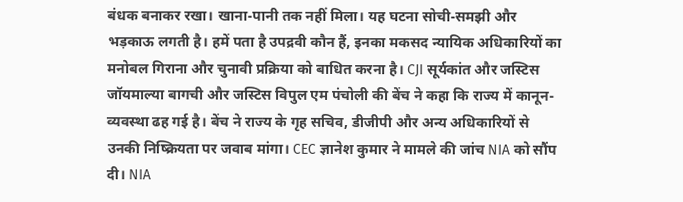बंधक बनाकर रखा। खाना-पानी तक नहीं मिला। यह घटना सोची-समझी और भड़काऊ लगती है। हमें पता है उपद्रवी कौन हैं, इनका मकसद न्यायिक अधिकारियों का मनोबल गिराना और चुनावी प्रक्रिया को बाधित करना है। CJI सूर्यकांत और जस्टिस जॉयमाल्या बागची और जस्टिस विपुल एम पंचोली की बेंच ने कहा कि राज्य में कानून-व्यवस्था ढह गई है। बेंच ने राज्य के गृह सचिव, डीजीपी और अन्य अधिकारियों से उनकी निष्क्रियता पर जवाब मांगा। CEC ज्ञानेश कुमार ने मामले की जांच NIA को सौंप दी। NIA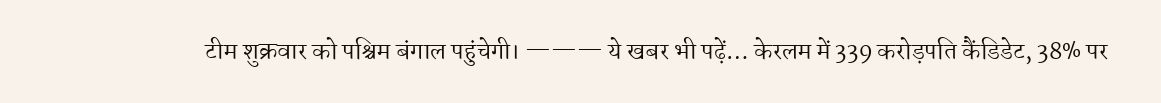टीम शुक्रवार को पश्चिम बंगाल पहुंचेगी। ——— ये खबर भी पढ़ें… केरलम में 339 करोड़पति कैंडिडेट, 38% पर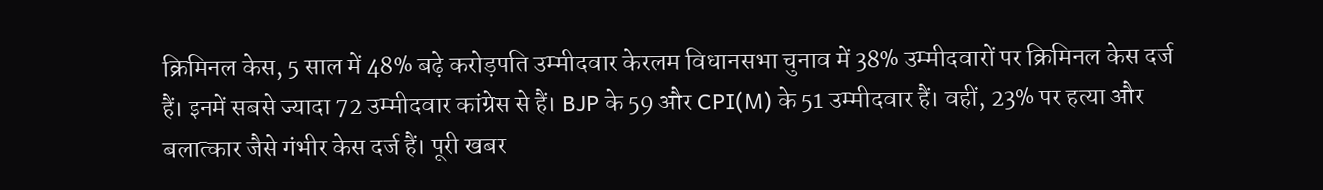क्रिमिनल केस, 5 साल में 48% बढ़े करोड़पति उम्मीदवार केरलम विधानसभा चुनाव में 38% उम्मीदवारों पर क्रिमिनल केस दर्ज हैं। इनमें सबसे ज्यादा 72 उम्मीदवार कांग्रेस से हैं। BJP के 59 और CPI(M) के 51 उम्मीदवार हैं। वहीं, 23% पर हत्या और बलात्कार जैसे गंभीर केस दर्ज हैं। पूरी खबर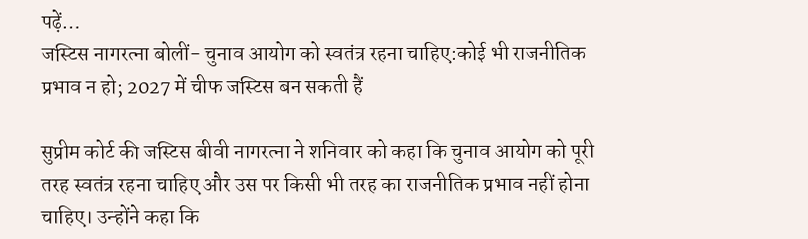पढ़ें…
जस्टिस नागरत्ना बोलीं- चुनाव आयोग को स्वतंत्र रहना चाहिए:कोई भी राजनीतिक प्रभाव न हो; 2027 में चीफ जस्टिस बन सकती हैं

सुप्रीम कोर्ट की जस्टिस बीवी नागरत्ना ने शनिवार को कहा कि चुनाव आयोग को पूरी तरह स्वतंत्र रहना चाहिए और उस पर किसी भी तरह का राजनीतिक प्रभाव नहीं होना चाहिए। उन्होंने कहा कि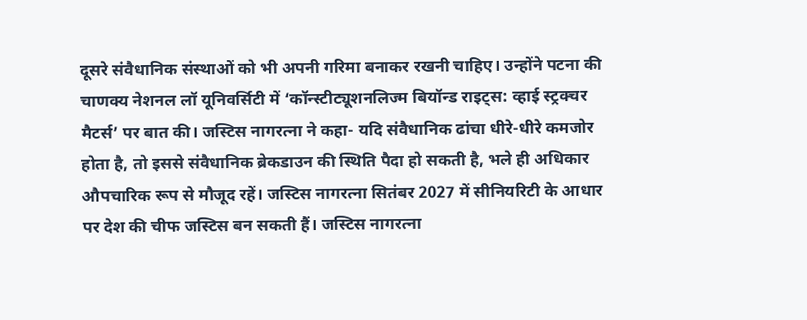दूसरे संवैधानिक संस्थाओं को भी अपनी गरिमा बनाकर रखनी चाहिए। उन्होंने पटना की चाणक्य नेशनल लॉ यूनिवर्सिटी में ‘कॉन्स्टीट्यूशनलिज्म बियॉन्ड राइट्स: व्हाई स्ट्रक्चर मैटर्स’ पर बात की। जस्टिस नागरत्ना ने कहा- यदि संवैधानिक ढांचा धीरे-धीरे कमजोर होता है, तो इससे संवैधानिक ब्रेकडाउन की स्थिति पैदा हो सकती है, भले ही अधिकार औपचारिक रूप से मौजूद रहें। जस्टिस नागरत्ना सितंबर 2027 में सीनियरिटी के आधार पर देश की चीफ जस्टिस बन सकती हैं। जस्टिस नागरत्ना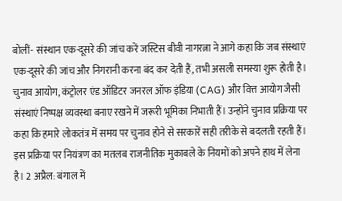बोलीं- संस्थान एक-दूसरे की जांच करें जस्टिस बीवी नागरत्ना ने आगे कहा कि जब संस्थाएं एक-दूसरे की जांच और निगरानी करना बंद कर देती हैं, तभी असली समस्या शुरू होती है। चुनाव आयोग, कंट्रोलर एंड ऑडिटर जनरल ऑफ इंडिया (CAG) और वित्त आयोग जैसी संस्थाएं निष्पक्ष व्यवस्था बनाए रखने में जरूरी भूमिका निभाती हैं। उन्होंने चुनाव प्रक्रिया पर कहा कि हमारे लोकतंत्र में समय पर चुनाव होने से सरकारें सही तरीके से बदलती रहती हैं। इस प्रक्रिया पर नियंत्रण का मतलब राजनीतिक मुकाबले के नियमों को अपने हाथ में लेना है। 2 अप्रैल: बंगाल में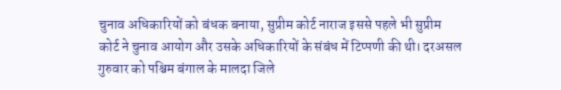चुनाव अधिकारियों को बंधक बनाया, सुप्रीम कोर्ट नाराज इससे पहले भी सुप्रीम कोर्ट ने चुनाव आयोग और उसके अधिकारियों के संबंध में टिप्पणी की थी। दरअसल गुरुवार को पश्चिम बंगाल के मालदा जिले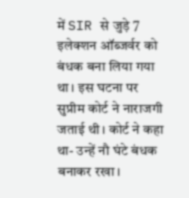में SIR से जुड़े 7 इलेक्शन ऑब्जर्वर को बंधक बना लिया गया था। इस घटना पर सुप्रीम कोर्ट ने नाराजगी जताई थी। कोर्ट ने कहा था- उन्हें नौ घंटे बंधक बनाकर रखा।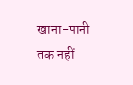खाना-पानी तक नहीं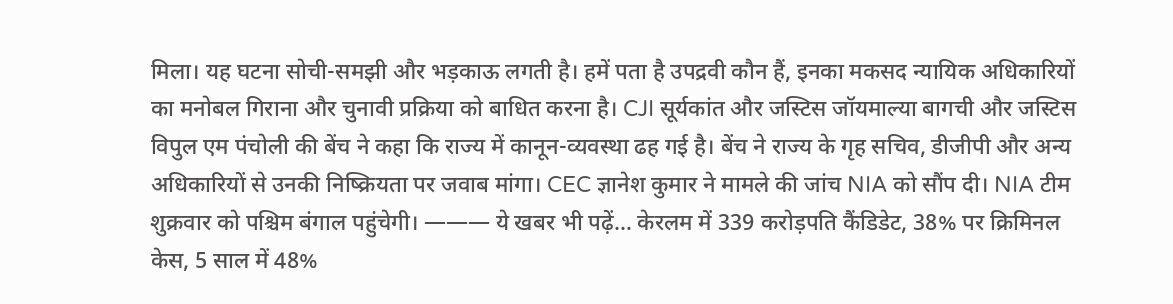मिला। यह घटना सोची-समझी और भड़काऊ लगती है। हमें पता है उपद्रवी कौन हैं, इनका मकसद न्यायिक अधिकारियों का मनोबल गिराना और चुनावी प्रक्रिया को बाधित करना है। CJI सूर्यकांत और जस्टिस जॉयमाल्या बागची और जस्टिस विपुल एम पंचोली की बेंच ने कहा कि राज्य में कानून-व्यवस्था ढह गई है। बेंच ने राज्य के गृह सचिव, डीजीपी और अन्य अधिकारियों से उनकी निष्क्रियता पर जवाब मांगा। CEC ज्ञानेश कुमार ने मामले की जांच NIA को सौंप दी। NIA टीम शुक्रवार को पश्चिम बंगाल पहुंचेगी। ——— ये खबर भी पढ़ें… केरलम में 339 करोड़पति कैंडिडेट, 38% पर क्रिमिनल केस, 5 साल में 48%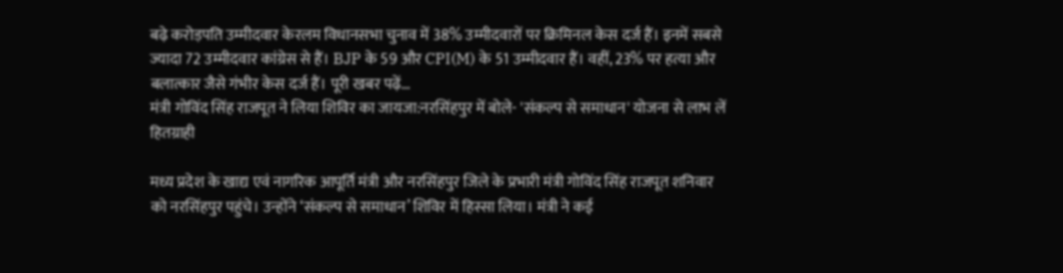बढ़े करोड़पति उम्मीदवार केरलम विधानसभा चुनाव में 38% उम्मीदवारों पर क्रिमिनल केस दर्ज हैं। इनमें सबसे ज्यादा 72 उम्मीदवार कांग्रेस से हैं। BJP के 59 और CPI(M) के 51 उम्मीदवार हैं। वहीं, 23% पर हत्या और बलात्कार जैसे गंभीर केस दर्ज हैं। पूरी खबर पढ़ें…
मंत्री गोविंद सिंह राजपूत ने लिया शिविर का जायजा:नरसिंहपुर में बोले- 'संकल्प से समाधान' योजना से लाभ लें हितग्राही

मध्य प्रदेश के खाद्य एवं नागरिक आपूर्ति मंत्री और नरसिंहपुर जिले के प्रभारी मंत्री गोविंद सिंह राजपूत शनिवार को नरसिंहपुर पहुंचे। उन्होंने ‘संकल्प से समाधान’ शिविर में हिस्सा लिया। मंत्री ने कई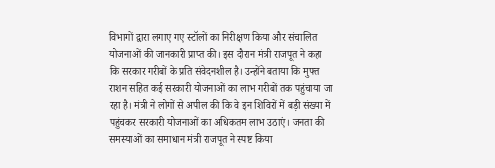विभागों द्वारा लगाए गए स्टॉलों का निरीक्षण किया और संचालित योजनाओं की जानकारी प्राप्त की। इस दौरान मंत्री राजपूत ने कहा कि सरकार गरीबों के प्रति संवेदनशील है। उन्होंने बताया कि मुफ्त राशन सहित कई सरकारी योजनाओं का लाभ गरीबों तक पहुंचाया जा रहा है। मंत्री ने लोगों से अपील की कि वे इन शिविरों में बड़ी संख्या में पहुंचकर सरकारी योजनाओं का अधिकतम लाभ उठाएं। जनता की समस्याओं का समाधान मंत्री राजपूत ने स्पष्ट किया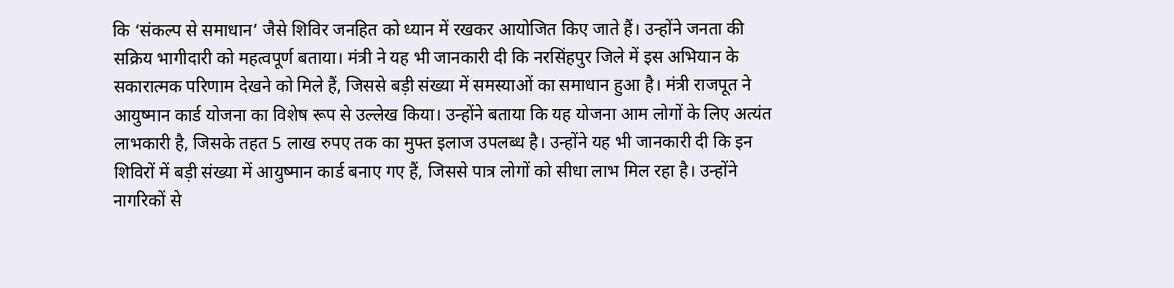कि ‘संकल्प से समाधान’ जैसे शिविर जनहित को ध्यान में रखकर आयोजित किए जाते हैं। उन्होंने जनता की सक्रिय भागीदारी को महत्वपूर्ण बताया। मंत्री ने यह भी जानकारी दी कि नरसिंहपुर जिले में इस अभियान के सकारात्मक परिणाम देखने को मिले हैं, जिससे बड़ी संख्या में समस्याओं का समाधान हुआ है। मंत्री राजपूत ने आयुष्मान कार्ड योजना का विशेष रूप से उल्लेख किया। उन्होंने बताया कि यह योजना आम लोगों के लिए अत्यंत लाभकारी है, जिसके तहत 5 लाख रुपए तक का मुफ्त इलाज उपलब्ध है। उन्होंने यह भी जानकारी दी कि इन शिविरों में बड़ी संख्या में आयुष्मान कार्ड बनाए गए हैं, जिससे पात्र लोगों को सीधा लाभ मिल रहा है। उन्होंने नागरिकों से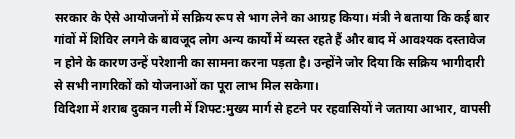सरकार के ऐसे आयोजनों में सक्रिय रूप से भाग लेने का आग्रह किया। मंत्री ने बताया कि कई बार गांवों में शिविर लगने के बावजूद लोग अन्य कार्यों में व्यस्त रहते हैं और बाद में आवश्यक दस्तावेज न होने के कारण उन्हें परेशानी का सामना करना पड़ता है। उन्होंने जोर दिया कि सक्रिय भागीदारी से सभी नागरिकों को योजनाओं का पूरा लाभ मिल सकेगा।
विदिशा में शराब दुकान गली में शिफ्ट:मुख्य मार्ग से हटने पर रहवासियों ने जताया आभार, वापसी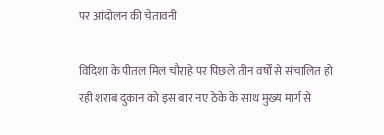पर आंदोलन की चेतावनी

विदिशा के पीतल मिल चौराहे पर पिछले तीन वर्षों से संचालित हो रही शराब दुकान को इस बार नए ठेके के साथ मुख्य मार्ग से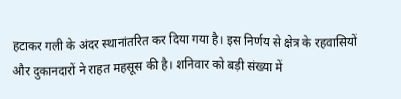हटाकर गली के अंदर स्थानांतरित कर दिया गया है। इस निर्णय से क्षेत्र के रहवासियों और दुकानदारों ने राहत महसूस की है। शनिवार को बड़ी संख्या में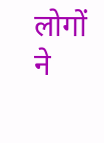लोगों ने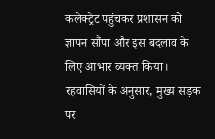कलेक्ट्रेट पहुंचकर प्रशासन को ज्ञापन सौंपा और इस बदलाव के लिए आभार व्यक्त किया। रहवासियों के अनुसार, मुख्य सड़क पर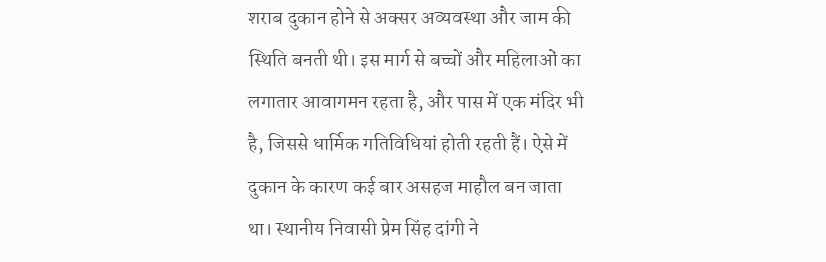शराब दुकान होने से अक्सर अव्यवस्था और जाम की स्थिति बनती थी। इस मार्ग से बच्चों और महिलाओं का लगातार आवागमन रहता है, और पास में एक मंदिर भी है, जिससे धार्मिक गतिविधियां होती रहती हैं। ऐसे में दुकान के कारण कई बार असहज माहौल बन जाता था। स्थानीय निवासी प्रेम सिंह दांगी ने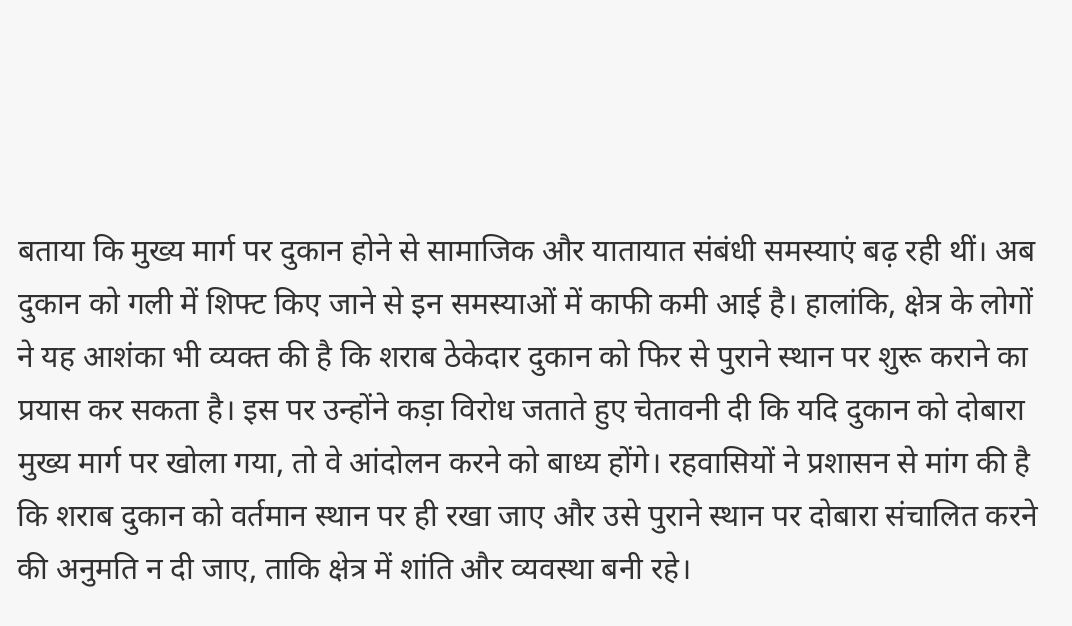बताया कि मुख्य मार्ग पर दुकान होने से सामाजिक और यातायात संबंधी समस्याएं बढ़ रही थीं। अब दुकान को गली में शिफ्ट किए जाने से इन समस्याओं में काफी कमी आई है। हालांकि, क्षेत्र के लोगों ने यह आशंका भी व्यक्त की है कि शराब ठेकेदार दुकान को फिर से पुराने स्थान पर शुरू कराने का प्रयास कर सकता है। इस पर उन्होंने कड़ा विरोध जताते हुए चेतावनी दी कि यदि दुकान को दोबारा मुख्य मार्ग पर खोला गया, तो वे आंदोलन करने को बाध्य होंगे। रहवासियों ने प्रशासन से मांग की है कि शराब दुकान को वर्तमान स्थान पर ही रखा जाए और उसे पुराने स्थान पर दोबारा संचालित करने की अनुमति न दी जाए, ताकि क्षेत्र में शांति और व्यवस्था बनी रहे।